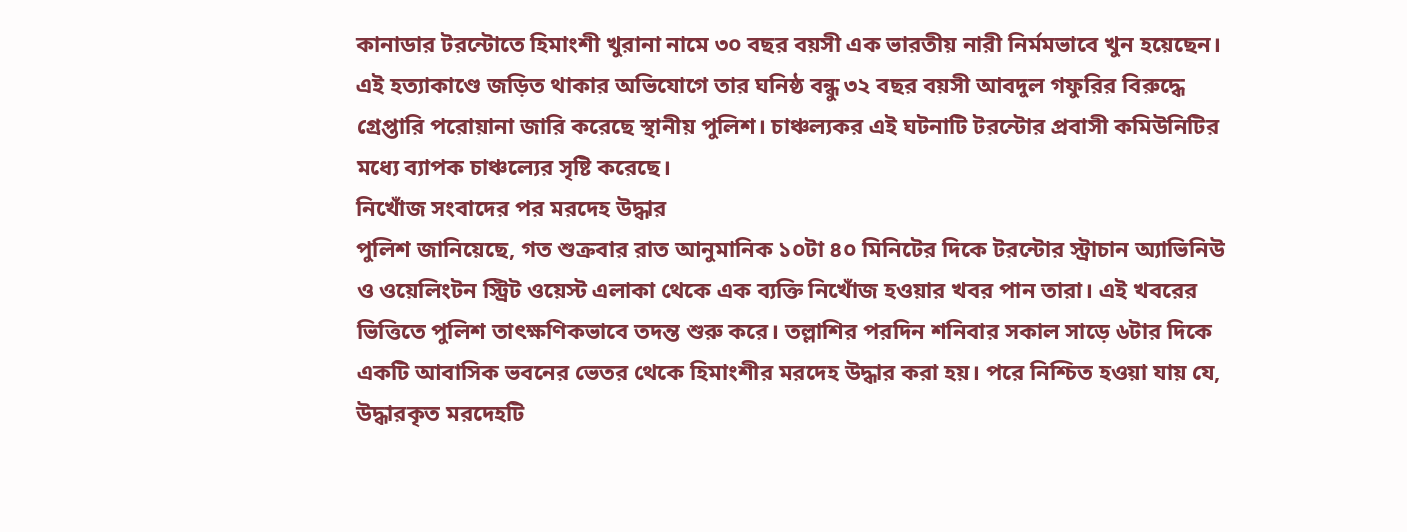কানাডার টরন্টোতে হিমাংশী খুরানা নামে ৩০ বছর বয়সী এক ভারতীয় নারী নির্মমভাবে খুন হয়েছেন। এই হত্যাকাণ্ডে জড়িত থাকার অভিযোগে তার ঘনিষ্ঠ বন্ধু ৩২ বছর বয়সী আবদুল গফুরির বিরুদ্ধে গ্রেপ্তারি পরোয়ানা জারি করেছে স্থানীয় পুলিশ। চাঞ্চল্যকর এই ঘটনাটি টরন্টোর প্রবাসী কমিউনিটির মধ্যে ব্যাপক চাঞ্চল্যের সৃষ্টি করেছে।
নিখোঁজ সংবাদের পর মরদেহ উদ্ধার
পুলিশ জানিয়েছে, গত শুক্রবার রাত আনুমানিক ১০টা ৪০ মিনিটের দিকে টরন্টোর স্ট্রাচান অ্যাভিনিউ ও ওয়েলিংটন স্ট্রিট ওয়েস্ট এলাকা থেকে এক ব্যক্তি নিখোঁজ হওয়ার খবর পান তারা। এই খবরের ভিত্তিতে পুলিশ তাৎক্ষণিকভাবে তদন্ত শুরু করে। তল্লাশির পরদিন শনিবার সকাল সাড়ে ৬টার দিকে একটি আবাসিক ভবনের ভেতর থেকে হিমাংশীর মরদেহ উদ্ধার করা হয়। পরে নিশ্চিত হওয়া যায় যে, উদ্ধারকৃত মরদেহটি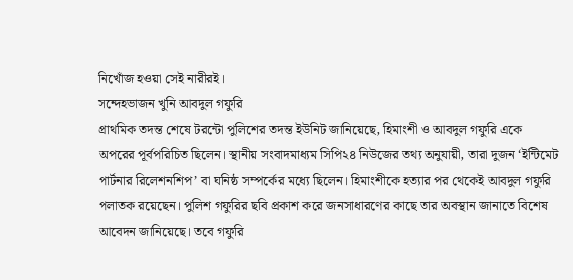নিখোঁজ হওয়া সেই নারীরই।
সন্দেহভাজন খুনি আবদুল গফুরি
প্রাথমিক তদন্ত শেষে টরন্টো পুলিশের তদন্ত ইউনিট জানিয়েছে, হিমাংশী ও আবদুল গফুরি একে অপরের পূর্বপরিচিত ছিলেন। স্থানীয় সংবাদমাধ্যম সিপি২৪ নিউজের তথ্য অনুযায়ী, তারা দুজন ‘ইন্টিমেট পার্টনার রিলেশনশিপ’ বা ঘনিষ্ঠ সম্পর্কের মধ্যে ছিলেন। হিমাংশীকে হত্যার পর থেকেই আবদুল গফুরি পলাতক রয়েছেন। পুলিশ গফুরির ছবি প্রকাশ করে জনসাধারণের কাছে তার অবস্থান জানাতে বিশেষ আবেদন জানিয়েছে। তবে গফুরি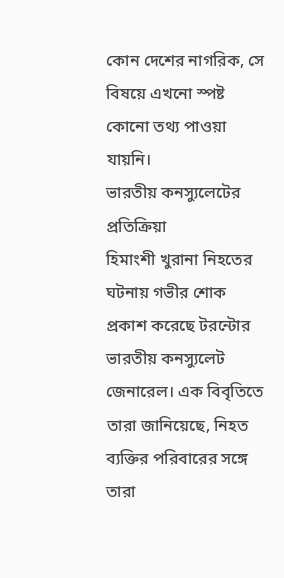কোন দেশের নাগরিক, সে বিষয়ে এখনো স্পষ্ট কোনো তথ্য পাওয়া যায়নি।
ভারতীয় কনস্যুলেটের প্রতিক্রিয়া
হিমাংশী খুরানা নিহতের ঘটনায় গভীর শোক প্রকাশ করেছে টরন্টোর ভারতীয় কনস্যুলেট জেনারেল। এক বিবৃতিতে তারা জানিয়েছে, নিহত ব্যক্তির পরিবারের সঙ্গে তারা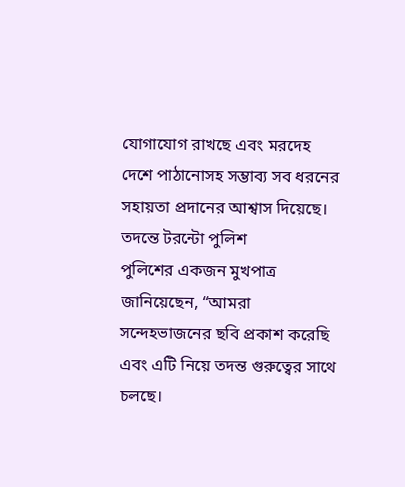যোগাযোগ রাখছে এবং মরদেহ দেশে পাঠানোসহ সম্ভাব্য সব ধরনের সহায়তা প্রদানের আশ্বাস দিয়েছে।
তদন্তে টরন্টো পুলিশ
পুলিশের একজন মুখপাত্র জানিয়েছেন, “আমরা সন্দেহভাজনের ছবি প্রকাশ করেছি এবং এটি নিয়ে তদন্ত গুরুত্বের সাথে চলছে।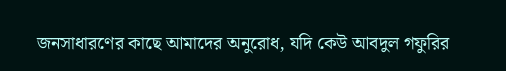জনসাধারণের কাছে আমাদের অনুরোধ, যদি কেউ আবদুল গফুরির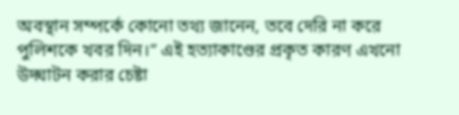অবস্থান সম্পর্কে কোনো তথ্য জানেন, তবে দেরি না করে পুলিশকে খবর দিন।” এই হত্যাকাণ্ডের প্রকৃত কারণ এখনো উদ্ঘাটন করার চেষ্টা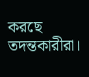করছে তদন্তকারীরা।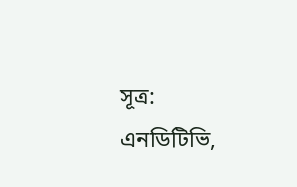সূত্র: এনডিটিভি,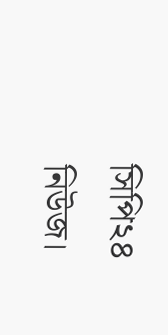সিপি২৪ নিউজ।